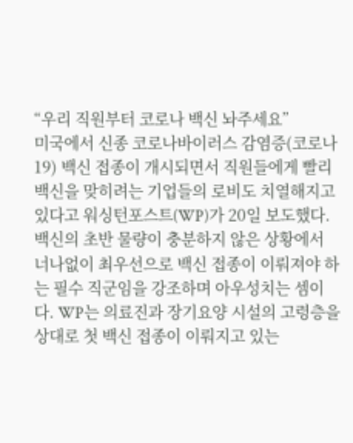“우리 직원부터 코로나 백신 놔주세요”
미국에서 신종 코로나바이러스 감염증(코로나19) 백신 접종이 개시되면서 직원들에게 빨리 백신을 맞히려는 기업들의 로비도 치열해지고 있다고 워싱턴포스트(WP)가 20일 보도했다. 백신의 초반 물량이 충분하지 않은 상황에서 너나없이 최우선으로 백신 접종이 이뤄져야 하는 필수 직군임을 강조하며 아우성치는 셈이다. WP는 의료진과 장기요양 시설의 고령층을 상대로 첫 백신 접종이 이뤄지고 있는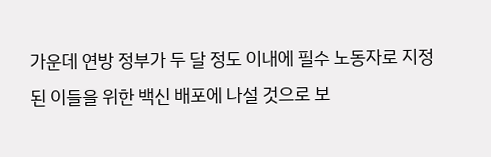가운데 연방 정부가 두 달 정도 이내에 필수 노동자로 지정된 이들을 위한 백신 배포에 나설 것으로 보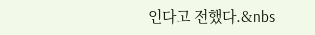인다고 전했다.&nbs